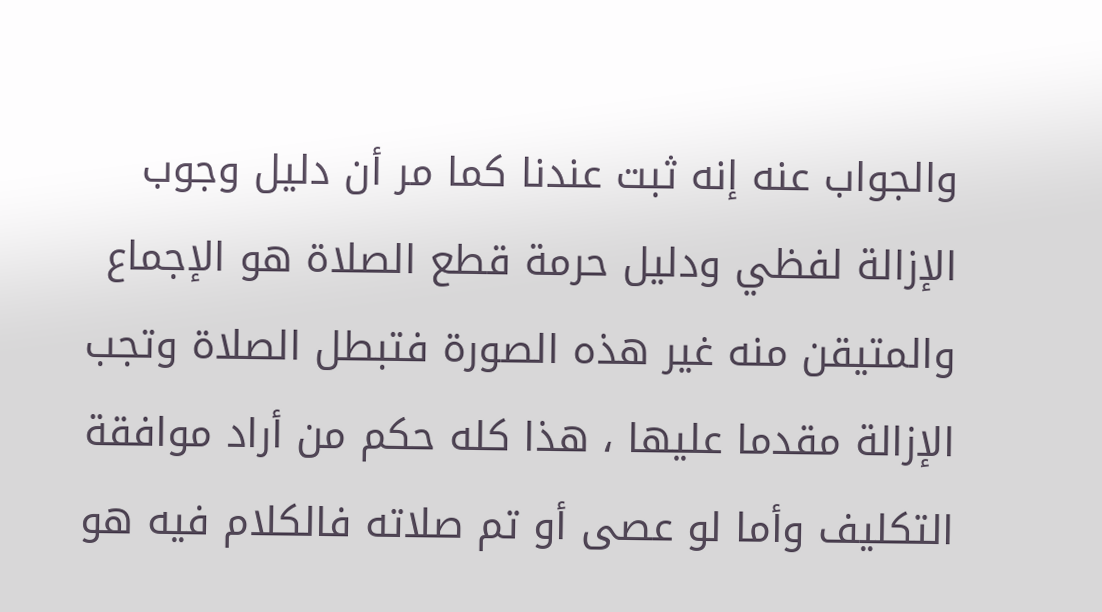والجواب عنه إنه ثبت عندنا كما مر أن دليل وجوب الإزالة لفظي ودليل حرمة قطع الصلاة هو الإجماع والمتيقن منه غير هذه الصورة فتبطل الصلاة وتجب الإزالة مقدما عليها ، هذا كله حكم من أراد موافقة التكليف وأما لو عصى أو تم صلاته فالكلام فيه هو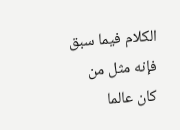الكلام فيما سبق فإنه مثل من كان عالما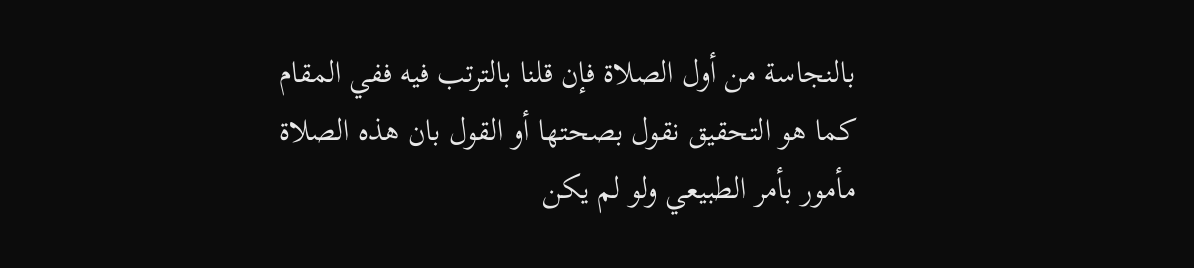بالنجاسة من أول الصلاة فإن قلنا بالترتب فيه ففي المقام كما هو التحقيق نقول بصحتها أو القول بان هذه الصلاة مأمور بأمر الطبيعي ولو لم يكن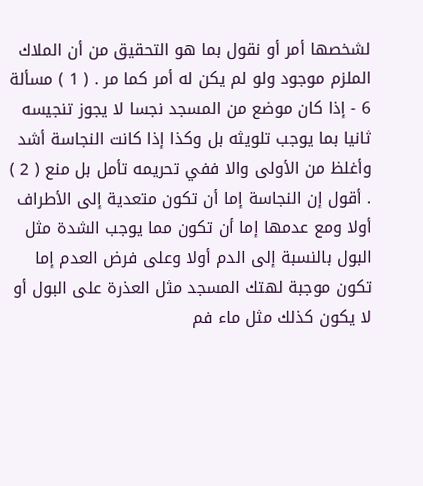لشخصها أمر أو نقول بما هو التحقيق من أن الملاك الملزم موجود ولو لم يكن له أمر كما مر . ( 1 ) مسألة 6 - إذا كان موضع من المسجد نجسا لا يجوز تنجيسه ثانيا بما يوجب تلويثه بل وكذا إذا كانت النجاسة أشد وأغلظ من الأولى والا ففي تحريمه تأمل بل منع ( 2 ) . أقول إن النجاسة إما أن تكون متعدية إلى الأطراف أولا ومع عدمها إما أن تكون مما يوجب الشدة مثل البول بالنسبة إلى الدم أولا وعلى فرض العدم إما تكون موجبة لهتك المسجد مثل العذرة على البول أو لا يكون كذلك مثل ماء فم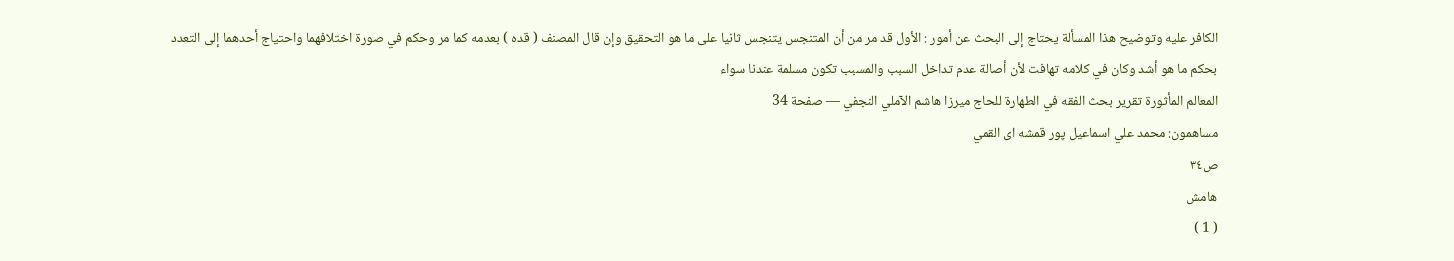الكافر عليه وتوضيح هذا المسألة يحتاج إلى البحث عن أمور : الأول قد مر من أن المتنجس يتنجس ثانيا على ما هو التحقيق وإن قال المصنف ( قده ) بعدمه كما مر وحكم في صورة اختلافهما واحتياج أحدهما إلى التعدد بحكم ما هو أشد وكان في كلامه تهافت لأن أصالة عدم تداخل السبب والمسبب تكون مسلمة عندنا سواء
المعالم المأثورة تقرير بحث الفقه في الطهارة للحاج ميرزا هاشم الآملي النجفي — صفحة 34
مساهمون: محمد علي اسماعيل پور قمشه اى القمي
ص٣٤
هامش
( 1 )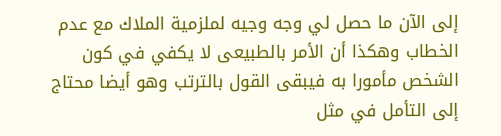إلى الآن ما حصل لي وجه وجيه لملزمية الملاك مع عدم الخطاب وهكذا أن الأمر بالطبيعى لا يكفي في كون الشخص مأمورا به فيبقى القول بالترتب وهو أيضا محتاج إلى التأمل في مثل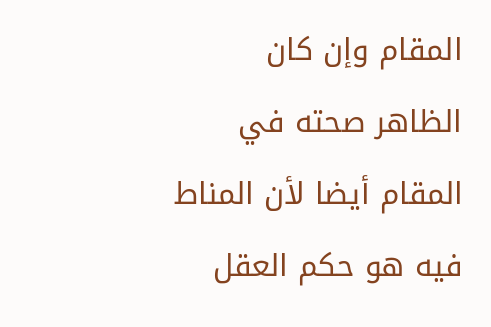المقام وإن كان الظاهر صحته في المقام أيضا لأن المناط فيه هو حكم العقل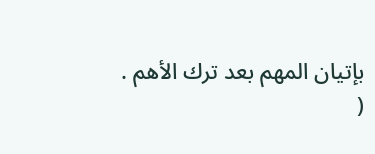بإتيان المهم بعد ترك الأهم .
(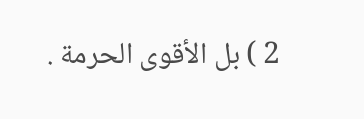2 ) بل الأقوى الحرمة .